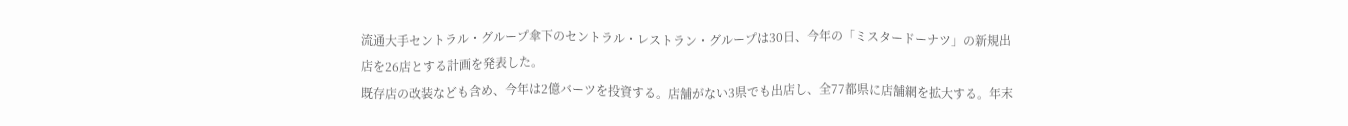流通大手セントラル・グループ傘下のセントラル・レストラン・グループは30日、今年の「ミスタードーナツ」の新規出店を26店とする計画を発表した。
既存店の改装なども含め、今年は2億バーツを投資する。店舗がない3県でも出店し、全77都県に店舗網を拡大する。年末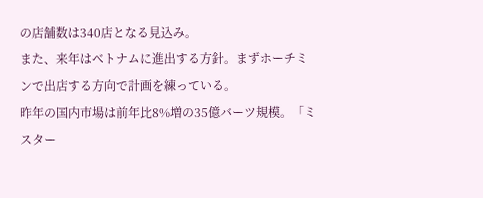の店舗数は340店となる見込み。
また、来年はベトナムに進出する方針。まずホーチミンで出店する方向で計画を練っている。
昨年の国内市場は前年比8%増の35億バーツ規模。「ミスター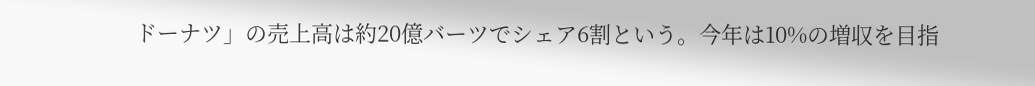ドーナツ」の売上高は約20億バーツでシェア6割という。今年は10%の増収を目指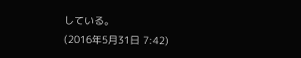している。
(2016年5月31日 7:42)